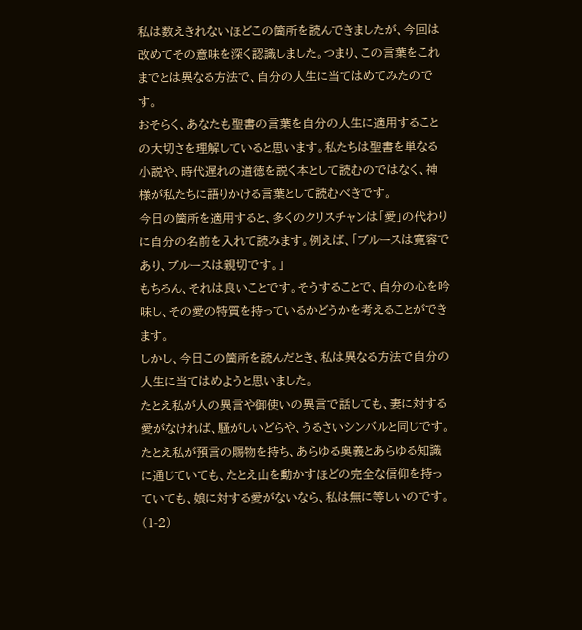私は数えきれないほどこの箇所を読んできましたが、今回は改めてその意味を深く認識しました。つまり、この言葉をこれまでとは異なる方法で、自分の人生に当てはめてみたのです。
おそらく、あなたも聖書の言葉を自分の人生に適用することの大切さを理解していると思います。私たちは聖書を単なる小説や、時代遅れの道徳を説く本として読むのではなく、神様が私たちに語りかける言葉として読むべきです。
今日の箇所を適用すると、多くのクリスチャンは「愛」の代わりに自分の名前を入れて読みます。例えば、「ブルースは寛容であり、ブルースは親切です。」
もちろん、それは良いことです。そうすることで、自分の心を吟味し、その愛の特質を持っているかどうかを考えることができます。
しかし、今日この箇所を読んだとき、私は異なる方法で自分の人生に当てはめようと思いました。
たとえ私が人の異言や御使いの異言で話しても、妻に対する愛がなければ、騒がしいどらや、うるさいシンバルと同じです。
たとえ私が預言の賜物を持ち、あらゆる奥義とあらゆる知識に通じていても、たとえ山を動かすほどの完全な信仰を持っていても、娘に対する愛がないなら、私は無に等しいのです。(1-2)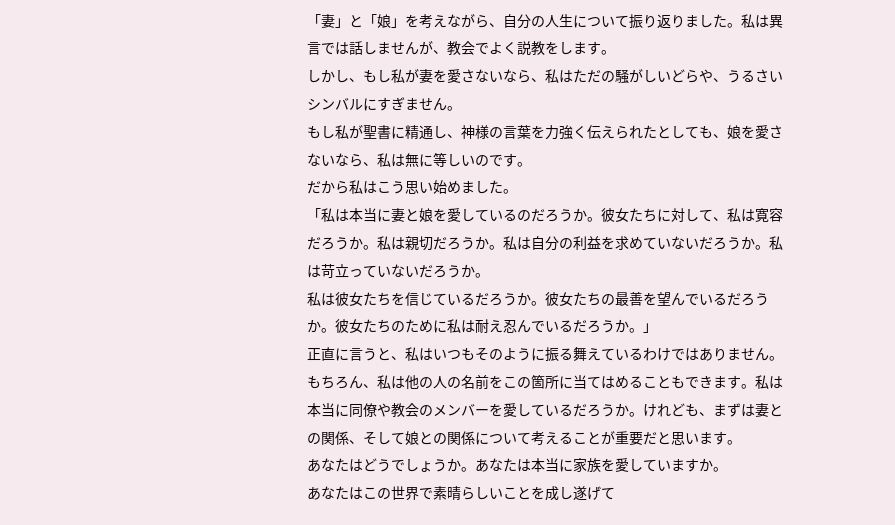「妻」と「娘」を考えながら、自分の人生について振り返りました。私は異言では話しませんが、教会でよく説教をします。
しかし、もし私が妻を愛さないなら、私はただの騒がしいどらや、うるさいシンバルにすぎません。
もし私が聖書に精通し、神様の言葉を力強く伝えられたとしても、娘を愛さないなら、私は無に等しいのです。
だから私はこう思い始めました。
「私は本当に妻と娘を愛しているのだろうか。彼女たちに対して、私は寛容だろうか。私は親切だろうか。私は自分の利益を求めていないだろうか。私は苛立っていないだろうか。
私は彼女たちを信じているだろうか。彼女たちの最善を望んでいるだろうか。彼女たちのために私は耐え忍んでいるだろうか。」
正直に言うと、私はいつもそのように振る舞えているわけではありません。
もちろん、私は他の人の名前をこの箇所に当てはめることもできます。私は本当に同僚や教会のメンバーを愛しているだろうか。けれども、まずは妻との関係、そして娘との関係について考えることが重要だと思います。
あなたはどうでしょうか。あなたは本当に家族を愛していますか。
あなたはこの世界で素晴らしいことを成し遂げて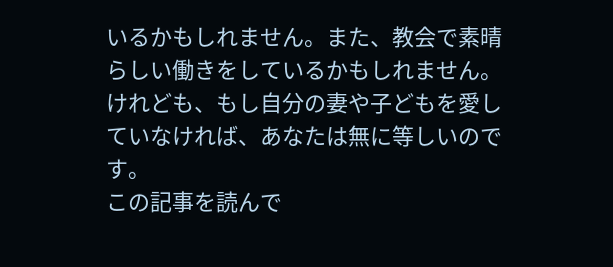いるかもしれません。また、教会で素晴らしい働きをしているかもしれません。けれども、もし自分の妻や子どもを愛していなければ、あなたは無に等しいのです。
この記事を読んで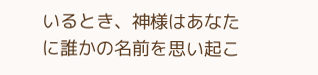いるとき、神様はあなたに誰かの名前を思い起こ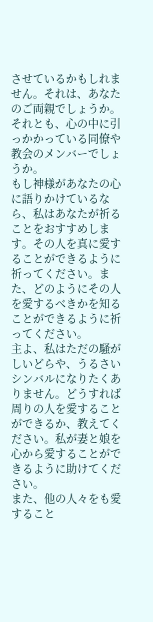させているかもしれません。それは、あなたのご両親でしょうか。それとも、心の中に引っかかっている同僚や教会のメンバーでしょうか。
もし神様があなたの心に語りかけているなら、私はあなたが祈ることをおすすめします。その人を真に愛することができるように祈ってください。また、どのようにその人を愛するべきかを知ることができるように祈ってください。
主よ、私はただの騒がしいどらや、うるさいシンバルになりたくありません。どうすれば周りの人を愛することができるか、教えてください。私が妻と娘を心から愛することができるように助けてください。
また、他の人々をも愛すること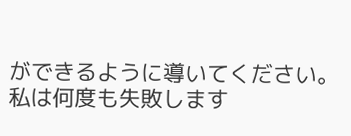ができるように導いてください。私は何度も失敗します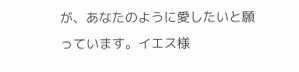が、あなたのように愛したいと願っています。イエス様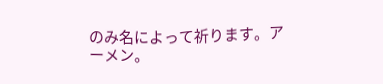のみ名によって祈ります。アーメン。